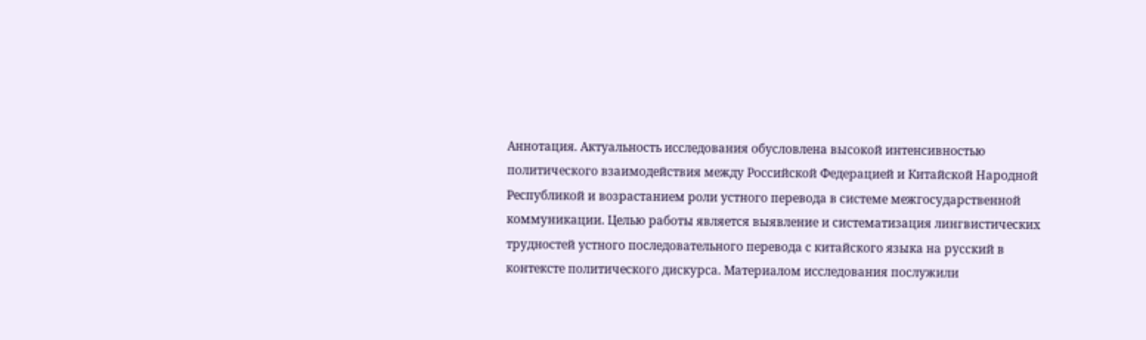Аннотация. Актуальность исследования обусловлена высокой интенсивностью политического взаимодействия между Российской Федерацией и Китайской Народной Республикой и возрастанием роли устного перевода в системе межгосударственной коммуникации. Целью работы является выявление и систематизация лингвистических трудностей устного последовательного перевода с китайского языка на русский в контексте политического дискурса. Материалом исследования послужили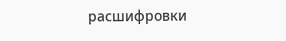расшифровки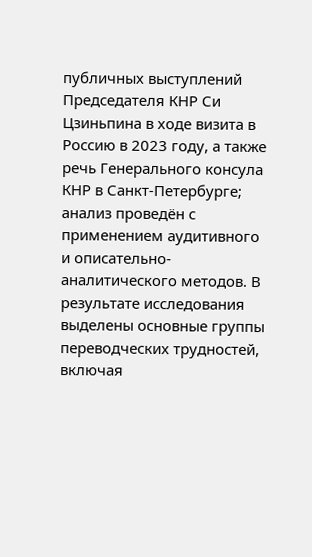публичных выступлений Председателя КНР Си Цзиньпина в ходе визита в Россию в 2023 году, а также речь Генерального консула КНР в Санкт-Петербурге; анализ проведён с применением аудитивного и описательно-аналитического методов. В результате исследования выделены основные группы переводческих трудностей, включая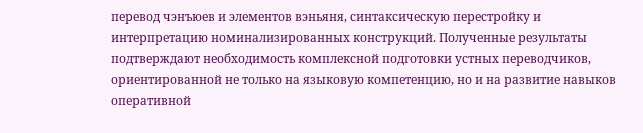перевод чэнъюев и элементов вэньяня, синтаксическую перестройку и интерпретацию номинализированных конструкций. Полученные результаты подтверждают необходимость комплексной подготовки устных переводчиков, ориентированной не только на языковую компетенцию, но и на развитие навыков оперативной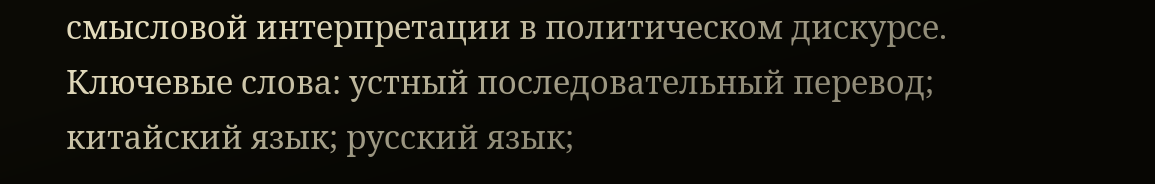смысловой интерпретации в политическом дискурсе.
Ключевые слова: устный последовательный перевод; китайский язык; русский язык;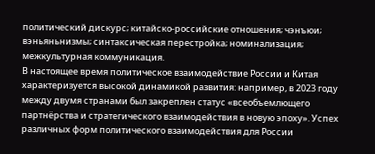политический дискурс; китайско-российские отношения; чэнъюи; вэньяньнизмы; синтаксическая перестройка; номинализация; межкультурная коммуникация.
В настоящее время политическое взаимодействие России и Китая характеризуется высокой динамикой развития: например, в 2023 году между двумя странами был закреплен статус «всеобъемлющего партнёрства и стратегического взаимодействия в новую эпоху». Успех различных форм политического взаимодействия для России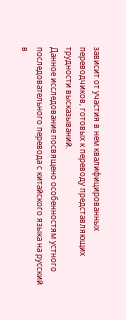зависит от участия в нем квалифицированных переводчиков, готовых к переводу представляющих трудности высказываний.
Данное исследование посвящено особенностям устного последовательного перевода с китайского языка на русский в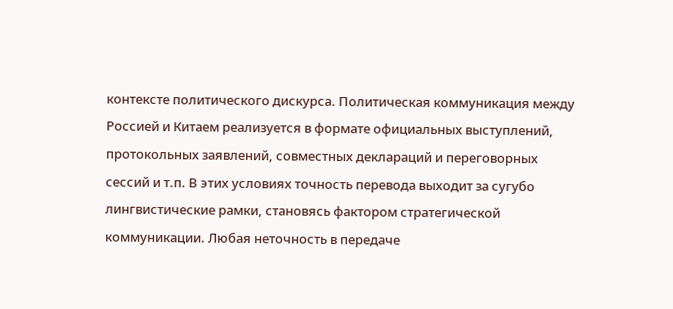контексте политического дискурса. Политическая коммуникация между Россией и Китаем реализуется в формате официальных выступлений, протокольных заявлений, совместных деклараций и переговорных сессий и т.п. В этих условиях точность перевода выходит за сугубо лингвистические рамки, становясь фактором стратегической коммуникации. Любая неточность в передаче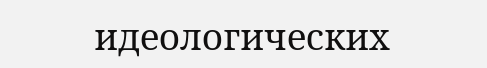идеологических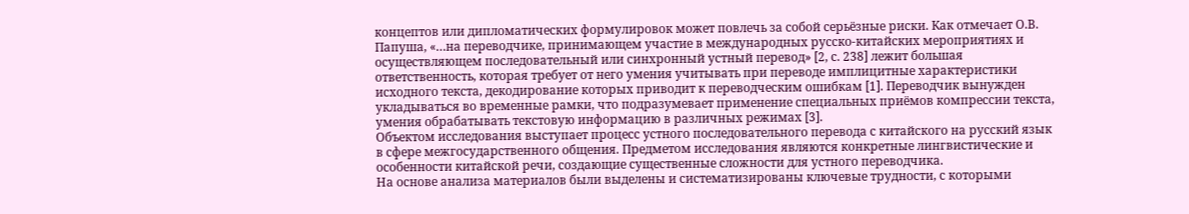концептов или дипломатических формулировок может повлечь за собой серьёзные риски. Как отмечает О.В. Папуша, «…на переводчике, принимающем участие в международных русско-китайских мероприятиях и осуществляющем последовательный или синхронный устный перевод» [2, с. 238] лежит большая ответственность, которая требует от него умения учитывать при переводе имплицитные характеристики исходного текста, декодирование которых приводит к переводческим ошибкам [1]. Переводчик вынужден укладываться во временные рамки, что подразумевает применение специальных приёмов компрессии текста, умения обрабатывать текстовую информацию в различных режимах [3].
Объектом исследования выступает процесс устного последовательного перевода с китайского на русский язык в сфере межгосударственного общения. Предметом исследования являются конкретные лингвистические и особенности китайской речи, создающие существенные сложности для устного переводчика.
На основе анализа материалов были выделены и систематизированы ключевые трудности, с которыми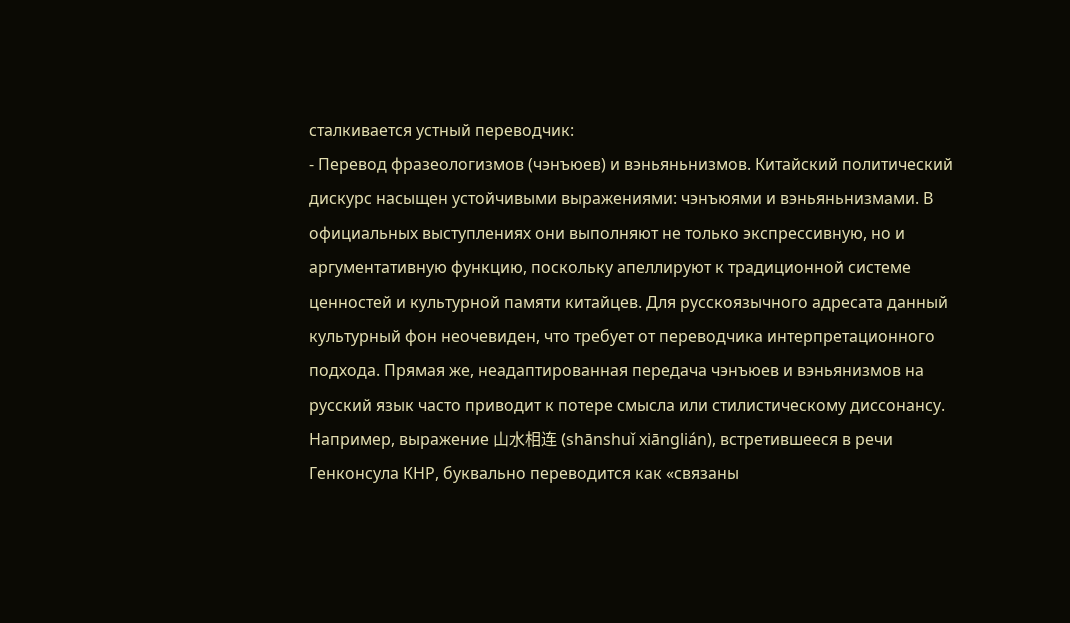сталкивается устный переводчик:
- Перевод фразеологизмов (чэнъюев) и вэньяньнизмов. Китайский политический дискурс насыщен устойчивыми выражениями: чэнъюями и вэньяньнизмами. В официальных выступлениях они выполняют не только экспрессивную, но и аргументативную функцию, поскольку апеллируют к традиционной системе ценностей и культурной памяти китайцев. Для русскоязычного адресата данный культурный фон неочевиден, что требует от переводчика интерпретационного подхода. Прямая же, неадаптированная передача чэнъюев и вэньянизмов на русский язык часто приводит к потере смысла или стилистическому диссонансу. Например, выражение 山水相连 (shānshuǐ xiānglián), встретившееся в речи Генконсула КНР, буквально переводится как «связаны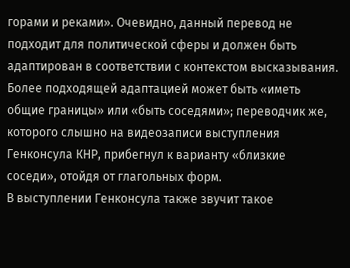горами и реками». Очевидно, данный перевод не подходит для политической сферы и должен быть адаптирован в соответствии с контекстом высказывания. Более подходящей адаптацией может быть «иметь общие границы» или «быть соседями»; переводчик же, которого слышно на видеозаписи выступления Генконсула КНР, прибегнул к варианту «близкие соседи», отойдя от глагольных форм.
В выступлении Генконсула также звучит такое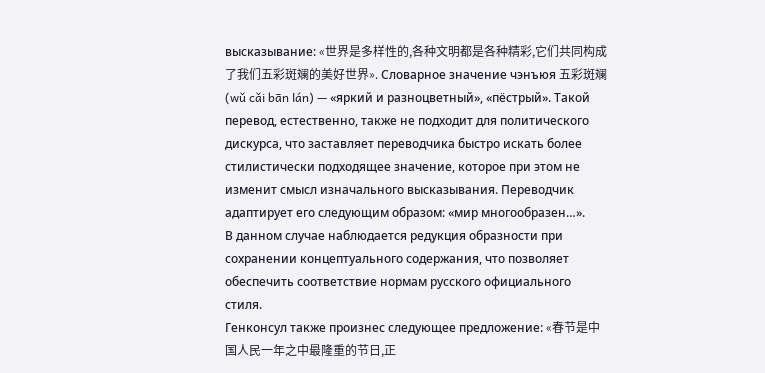высказывание: «世界是多样性的,各种文明都是各种精彩,它们共同构成了我们五彩斑斓的美好世界». Cловарное значение чэнъюя 五彩斑斓 (wǔ cǎi bān lán) — «яркий и разноцветный», «пёстрый». Такой перевод, естественно, также не подходит для политического дискурса, что заставляет переводчика быстро искать более стилистически подходящее значение, которое при этом не изменит смысл изначального высказывания. Переводчик адаптирует его следующим образом: «мир многообразен…».
В данном случае наблюдается редукция образности при сохранении концептуального содержания, что позволяет обеспечить соответствие нормам русского официального стиля.
Генконсул также произнес следующее предложение: «春节是中国人民一年之中最隆重的节日,正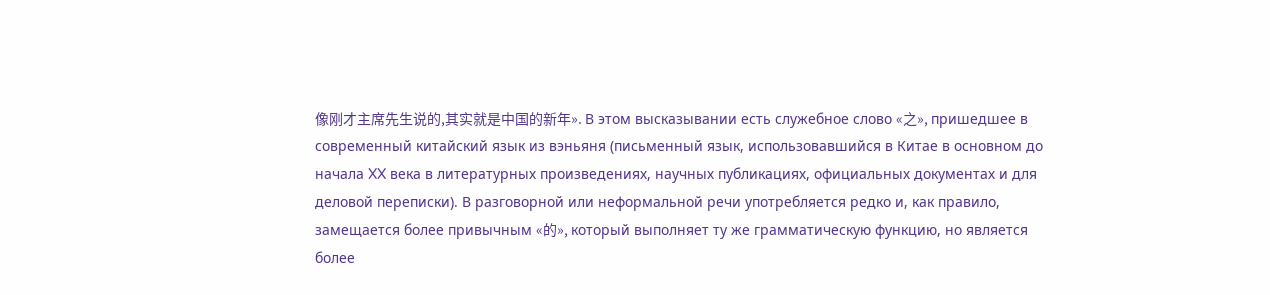像刚才主席先生说的,其实就是中国的新年». В этом высказывании есть служебное слово «之», пришедшее в современный китайский язык из вэньяня (письменный язык, использовавшийся в Китае в основном до начала XX века в литературных произведениях, научных публикациях, официальных документах и для деловой переписки). В разговорной или неформальной речи употребляется редко и, как правило, замещается более привычным «的», который выполняет ту же грамматическую функцию, но является более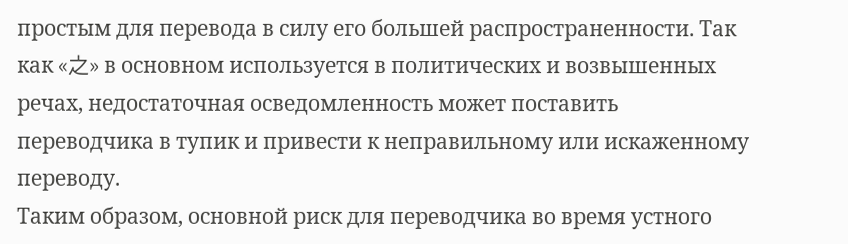простым для перевода в силу его большей распространенности. Так как «之» в основном используется в политических и возвышенных речах, недостаточная осведомленность может поставить переводчика в тупик и привести к неправильному или искаженному переводу.
Таким образом, основной риск для переводчика во время устного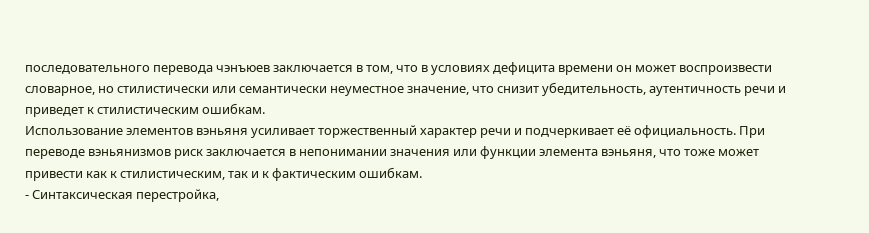последовательного перевода чэнъюев заключается в том, что в условиях дефицита времени он может воспроизвести словарное, но стилистически или семантически неуместное значение, что снизит убедительность, аутентичность речи и приведет к стилистическим ошибкам.
Использование элементов вэньяня усиливает торжественный характер речи и подчеркивает её официальность. При переводе вэньянизмов риск заключается в непонимании значения или функции элемента вэньяня, что тоже может привести как к стилистическим, так и к фактическим ошибкам.
- Синтаксическая перестройка,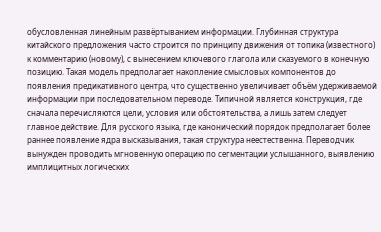обусловленная линейным развёртыванием информации. Глубинная структура китайского предложения часто строится по принципу движения от топика (известного) к комментарию (новому), с вынесением ключевого глагола или сказуемого в конечную позицию. Такая модель предполагает накопление смысловых компонентов до появления предикативного центра, что существенно увеличивает объём удерживаемой информации при последовательном переводе. Типичной является конструкция, где сначала перечисляются цели, условия или обстоятельства, а лишь затем следует главное действие. Для русского языка, где канонический порядок предполагает более раннее появление ядра высказывания, такая структура неестественна. Переводчик вынужден проводить мгновенную операцию по сегментации услышанного, выявлению имплицитных логических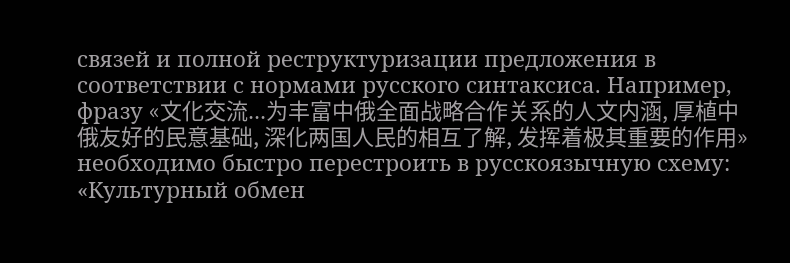связей и полной реструктуризации предложения в соответствии с нормами русского синтаксиса. Например, фразу «文化交流...为丰富中俄全面战略合作关系的人文内涵, 厚植中俄友好的民意基础, 深化两国人民的相互了解, 发挥着极其重要的作用» необходимо быстро перестроить в русскоязычную схему: «Культурный обмен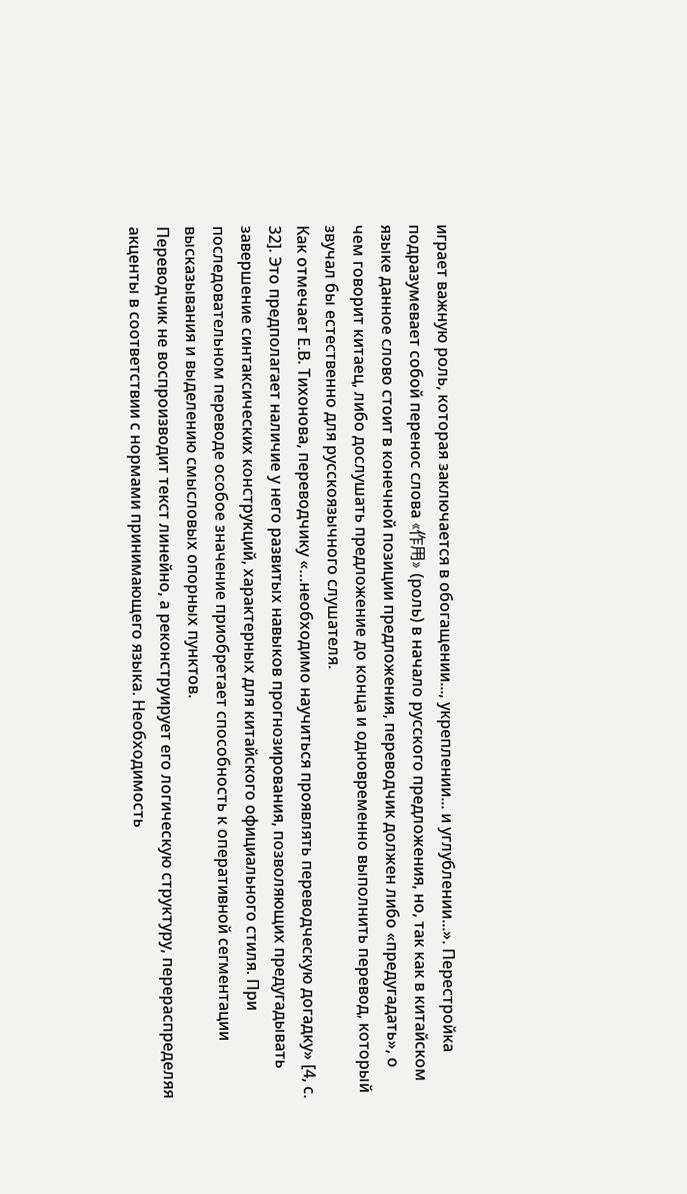играет важную роль, которая заключается в обогащении..., укреплении... и углублении...». Перестройка подразумевает собой перенос слова «作用» (роль) в начало русского предложения, но, так как в китайском языке данное слово стоит в конечной позиции предложения, переводчик должен либо «предугадать», о чем говорит китаец, либо дослушать предложение до конца и одновременно выполнить перевод, который звучал бы естественно для русскоязычного слушателя.
Как отмечает Е.В. Тихонова, переводчику «…необходимо научиться проявлять переводческую догадку» [4, с. 32]. Это предполагает наличие у него развитых навыков прогнозирования, позволяющих предугадывать завершение синтаксических конструкций, характерных для китайского официального стиля. При последовательном переводе особое значение приобретает способность к оперативной сегментации высказывания и выделению смысловых опорных пунктов.
Переводчик не воспроизводит текст линейно, а реконструирует его логическую структуру, перераспределяя акценты в соответствии с нормами принимающего языка. Необходимость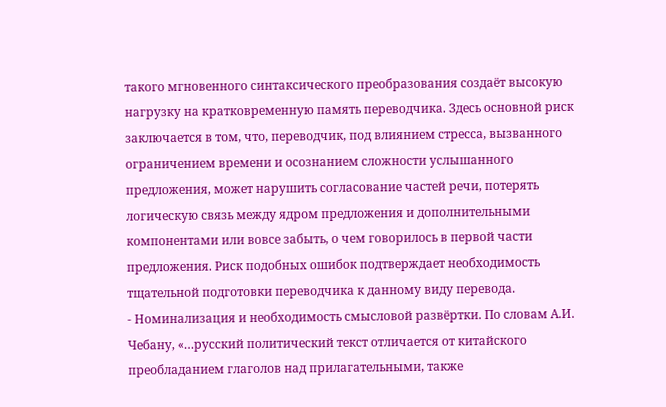такого мгновенного синтаксического преобразования создаёт высокую нагрузку на кратковременную память переводчика. Здесь основной риск заключается в том, что, переводчик, под влиянием стресса, вызванного ограничением времени и осознанием сложности услышанного предложения, может нарушить согласование частей речи, потерять логическую связь между ядром предложения и дополнительными компонентами или вовсе забыть, о чем говорилось в первой части предложения. Риск подобных ошибок подтверждает необходимость тщательной подготовки переводчика к данному виду перевода.
- Номинализация и необходимость смысловой развёртки. По словам А.И. Чебану, «…русский политический текст отличается от китайского преобладанием глаголов над прилагательными, также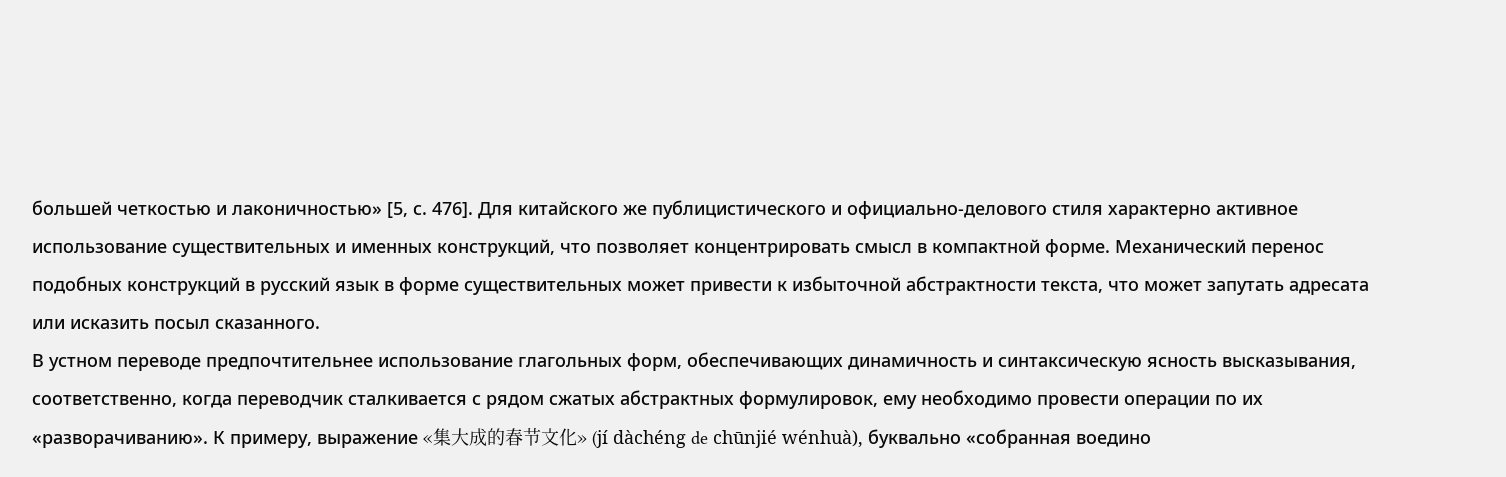большей четкостью и лаконичностью» [5, с. 476]. Для китайского же публицистического и официально-делового стиля характерно активное использование существительных и именных конструкций, что позволяет концентрировать смысл в компактной форме. Механический перенос подобных конструкций в русский язык в форме существительных может привести к избыточной абстрактности текста, что может запутать адресата или исказить посыл сказанного.
В устном переводе предпочтительнее использование глагольных форм, обеспечивающих динамичность и синтаксическую ясность высказывания, соответственно, когда переводчик сталкивается с рядом сжатых абстрактных формулировок, ему необходимо провести операции по их «разворачиванию». К примеру, выражение «集大成的春节文化» (jí dàchéng de chūnjié wénhuà), буквально «собранная воедино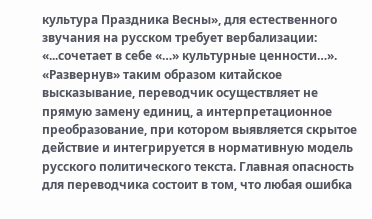культура Праздника Весны», для естественного звучания на русском требует вербализации: «...сочетает в себе «…» культурные ценности…». «Развернув» таким образом китайское высказывание, переводчик осуществляет не прямую замену единиц, а интерпретационное преобразование, при котором выявляется скрытое действие и интегрируется в нормативную модель русского политического текста. Главная опасность для переводчика состоит в том, что любая ошибка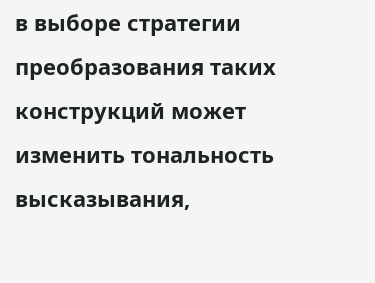в выборе стратегии преобразования таких конструкций может изменить тональность высказывания,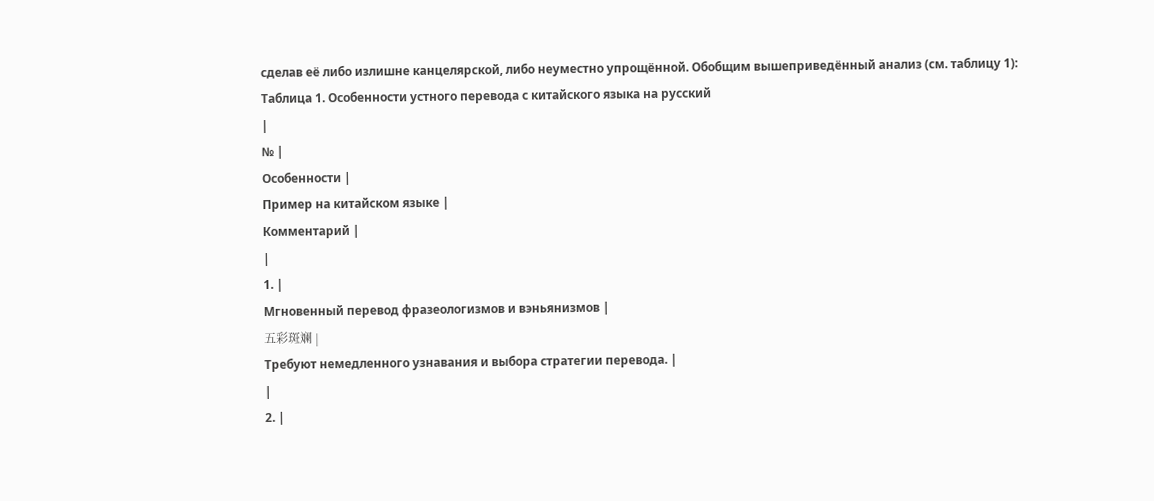сделав её либо излишне канцелярской, либо неуместно упрощённой. Обобщим вышеприведённый анализ (см. таблицу 1):
Таблица 1. Особенности устного перевода с китайского языка на русский
|
№ |
Особенности |
Пример на китайском языке |
Комментарий |
|
1. |
Мгновенный перевод фразеологизмов и вэньянизмов |
五彩斑斓 |
Требуют немедленного узнавания и выбора стратегии перевода. |
|
2. |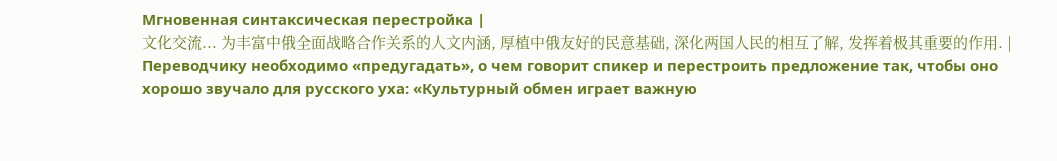Мгновенная синтаксическая перестройка |
文化交流... 为丰富中俄全面战略合作关系的人文内涵, 厚植中俄友好的民意基础, 深化两国人民的相互了解, 发挥着极其重要的作用. |
Переводчику необходимо «предугадать», о чем говорит спикер и перестроить предложение так, чтобы оно хорошо звучало для русского уха: «Культурный обмен играет важную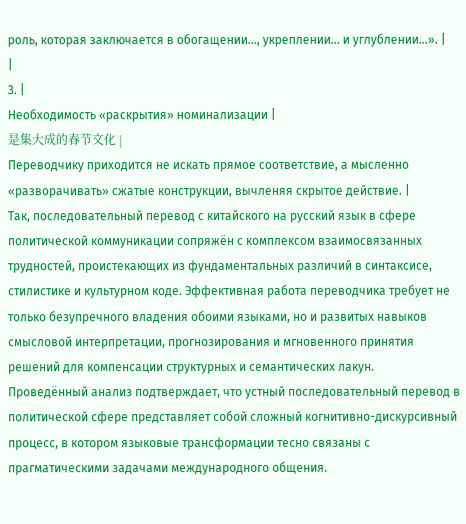роль, которая заключается в обогащении..., укреплении... и углублении...». |
|
3. |
Необходимость «раскрытия» номинализации |
是集大成的春节文化 |
Переводчику приходится не искать прямое соответствие, а мысленно «разворачивать» сжатые конструкции, вычленяя скрытое действие. |
Так, последовательный перевод с китайского на русский язык в сфере политической коммуникации сопряжён с комплексом взаимосвязанных трудностей, проистекающих из фундаментальных различий в синтаксисе, стилистике и культурном коде. Эффективная работа переводчика требует не только безупречного владения обоими языками, но и развитых навыков смысловой интерпретации, прогнозирования и мгновенного принятия решений для компенсации структурных и семантических лакун.
Проведённый анализ подтверждает, что устный последовательный перевод в политической сфере представляет собой сложный когнитивно-дискурсивный процесс, в котором языковые трансформации тесно связаны с прагматическими задачами международного общения.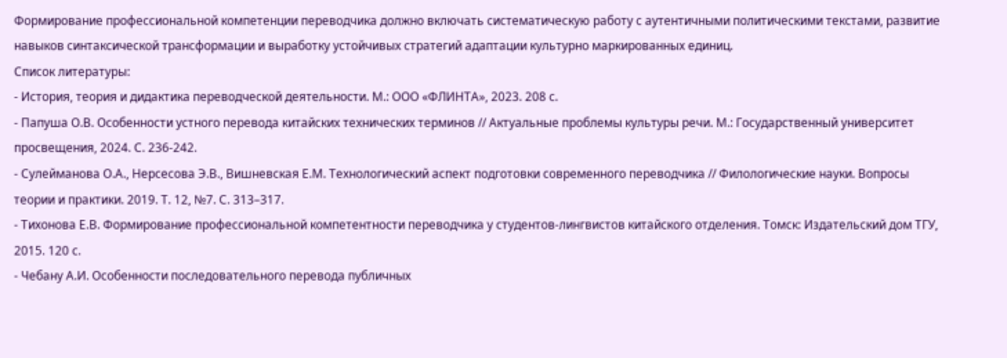Формирование профессиональной компетенции переводчика должно включать систематическую работу с аутентичными политическими текстами, развитие навыков синтаксической трансформации и выработку устойчивых стратегий адаптации культурно маркированных единиц.
Список литературы:
- История, теория и дидактика переводческой деятельности. М.: ООО «ФЛИНТА», 2023. 208 с.
- Папуша О.В. Особенности устного перевода китайских технических терминов // Актуальные проблемы культуры речи. М.: Государственный университет просвещения, 2024. С. 236-242.
- Сулейманова О.А., Нерсесова Э.В., Вишневская Е.М. Технологический аспект подготовки современного переводчика // Филологические науки. Вопросы теории и практики. 2019. Т. 12, №7. С. 313–317.
- Тихонова Е.В. Формирование профессиональной компетентности переводчика у студентов‑лингвистов китайского отделения. Томск: Издательский дом ТГУ, 2015. 120 с.
- Чебану А.И. Особенности последовательного перевода публичных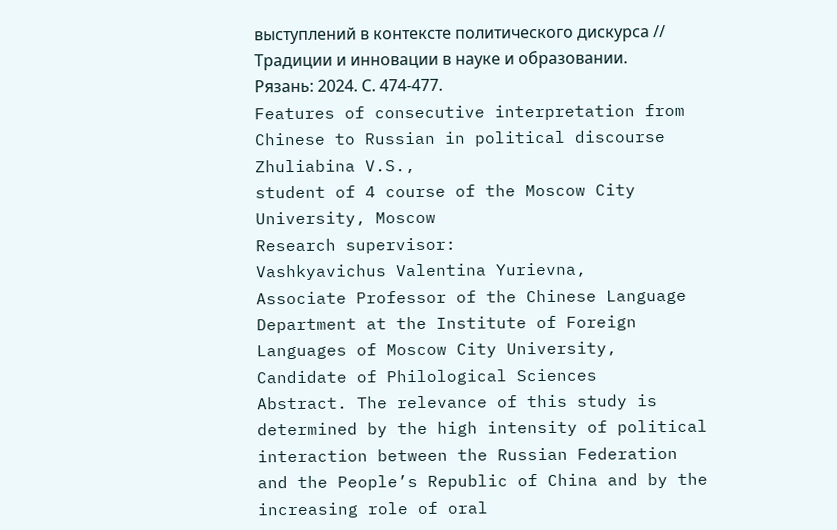выступлений в контексте политического дискурса // Традиции и инновации в науке и образовании. Рязань: 2024. С. 474-477.
Features of consecutive interpretation from Chinese to Russian in political discourse
Zhuliabina V.S.,
student of 4 course of the Moscow City University, Moscow
Research supervisor:
Vashkyavichus Valentina Yurievna,
Associate Professor of the Chinese Language Department at the Institute of Foreign Languages of Moscow City University, Candidate of Philological Sciences
Abstract. The relevance of this study is determined by the high intensity of political interaction between the Russian Federation and the People’s Republic of China and by the increasing role of oral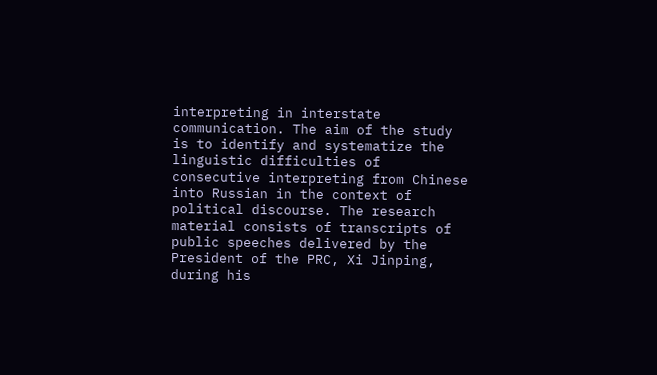interpreting in interstate communication. The aim of the study is to identify and systematize the linguistic difficulties of consecutive interpreting from Chinese into Russian in the context of political discourse. The research material consists of transcripts of public speeches delivered by the President of the PRC, Xi Jinping, during his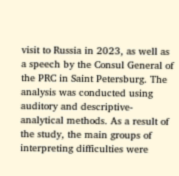visit to Russia in 2023, as well as a speech by the Consul General of the PRC in Saint Petersburg. The analysis was conducted using auditory and descriptive-analytical methods. As a result of the study, the main groups of interpreting difficulties were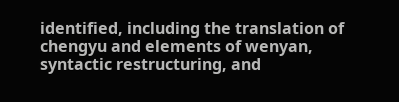identified, including the translation of chengyu and elements of wenyan, syntactic restructuring, and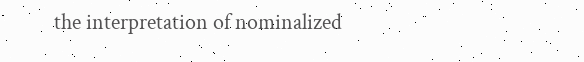the interpretation of nominalized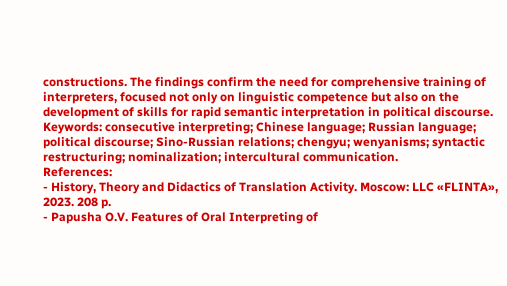constructions. The findings confirm the need for comprehensive training of interpreters, focused not only on linguistic competence but also on the development of skills for rapid semantic interpretation in political discourse.
Keywords: consecutive interpreting; Chinese language; Russian language; political discourse; Sino-Russian relations; chengyu; wenyanisms; syntactic restructuring; nominalization; intercultural communication.
References:
- History, Theory and Didactics of Translation Activity. Moscow: LLC «FLINTA», 2023. 208 p.
- Papusha O.V. Features of Oral Interpreting of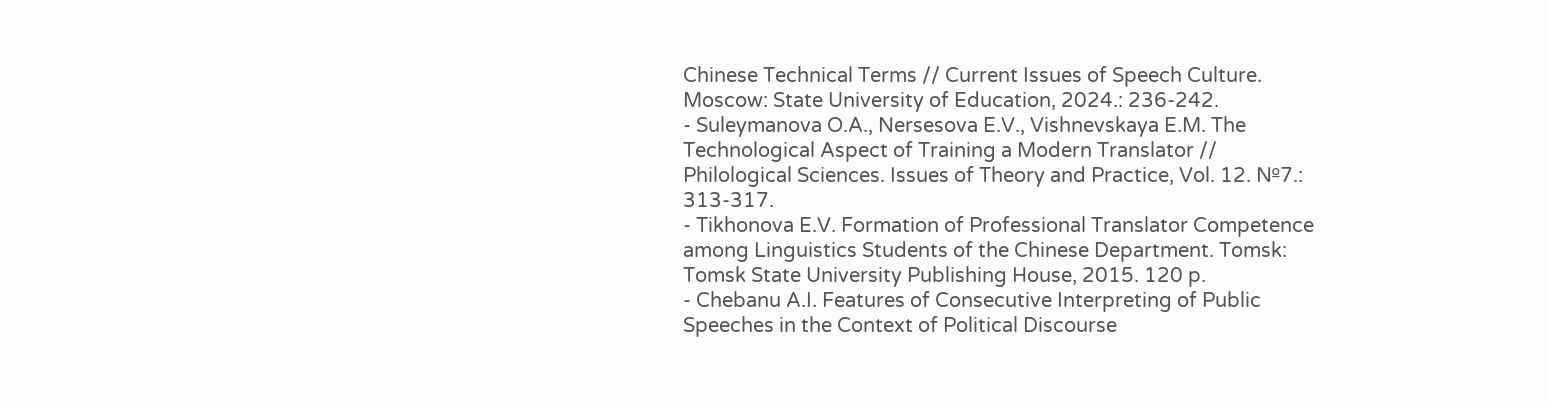Chinese Technical Terms // Current Issues of Speech Culture. Moscow: State University of Education, 2024.: 236-242.
- Suleymanova O.A., Nersesova E.V., Vishnevskaya E.M. The Technological Aspect of Training a Modern Translator // Philological Sciences. Issues of Theory and Practice, Vol. 12. №7.: 313-317.
- Tikhonova E.V. Formation of Professional Translator Competence among Linguistics Students of the Chinese Department. Tomsk: Tomsk State University Publishing House, 2015. 120 p.
- Chebanu A.I. Features of Consecutive Interpreting of Public Speeches in the Context of Political Discourse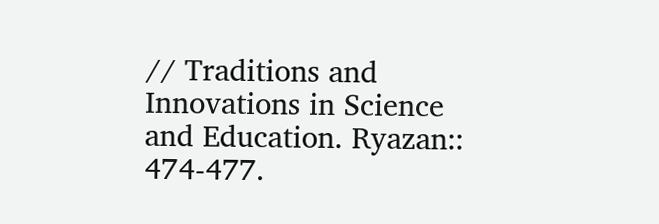// Traditions and Innovations in Science and Education. Ryazan:: 474-477.